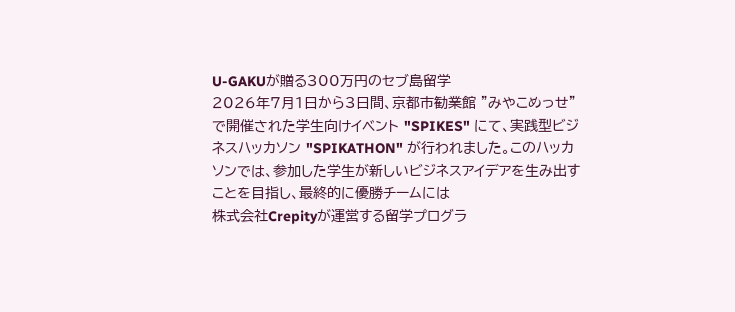U-GAKUが贈る300万円のセブ島留学
2026年7月1日から3日間、京都市勧業館 "みやこめっせ" で開催された学生向けイベント "SPIKES" にて、実践型ビジネスハッカソン "SPIKATHON" が行われました。このハッカソンでは、参加した学生が新しいビジネスアイデアを生み出すことを目指し、最終的に優勝チームには
株式会社Crepityが運営する留学プログラ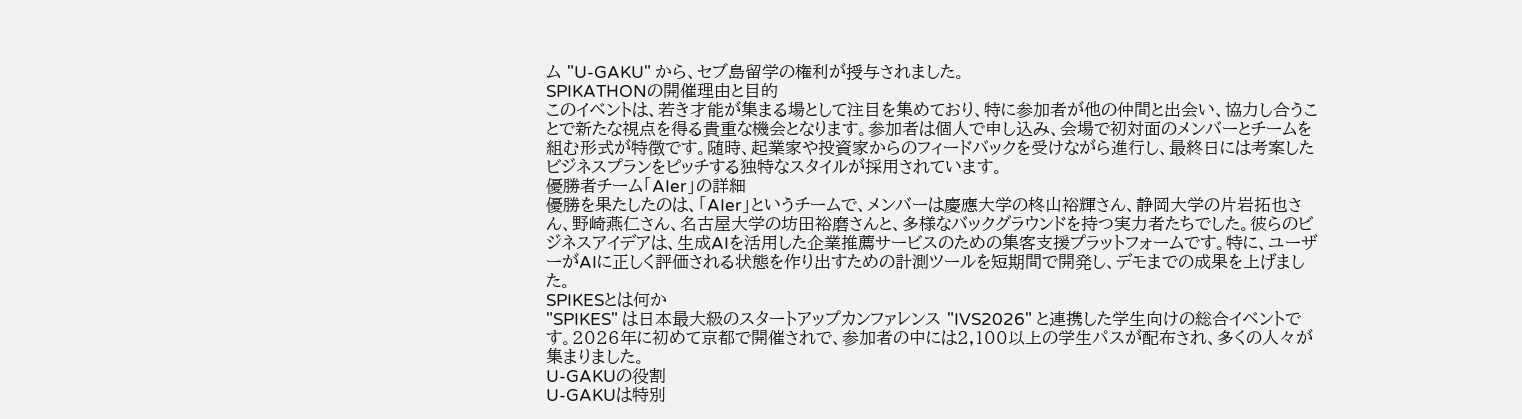ム "U-GAKU" から、セブ島留学の権利が授与されました。
SPIKATHONの開催理由と目的
このイベントは、若き才能が集まる場として注目を集めており、特に参加者が他の仲間と出会い、協力し合うことで新たな視点を得る貴重な機会となります。参加者は個人で申し込み、会場で初対面のメンバーとチームを組む形式が特徴です。随時、起業家や投資家からのフィードバックを受けながら進行し、最終日には考案したビジネスプランをピッチする独特なスタイルが採用されています。
優勝者チーム「AIer」の詳細
優勝を果たしたのは、「AIer」というチームで、メンバーは慶應大学の柊山裕輝さん、静岡大学の片岩拓也さん、野崎燕仁さん、名古屋大学の坊田裕磨さんと、多様なバックグラウンドを持つ実力者たちでした。彼らのビジネスアイデアは、生成AIを活用した企業推薦サービスのための集客支援プラットフォームです。特に、ユーザーがAIに正しく評価される状態を作り出すための計測ツールを短期間で開発し、デモまでの成果を上げました。
SPIKESとは何か
"SPIKES" は日本最大級のスタートアップカンファレンス "IVS2026" と連携した学生向けの総合イベントです。2026年に初めて京都で開催されで、参加者の中には2,100以上の学生パスが配布され、多くの人々が集まりました。
U-GAKUの役割
U-GAKUは特別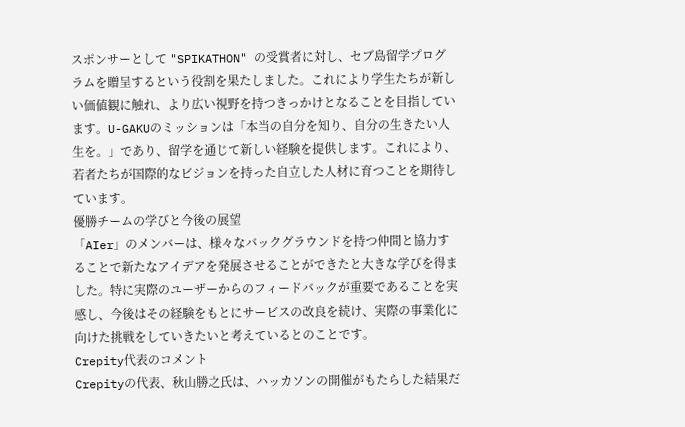スポンサーとして "SPIKATHON" の受賞者に対し、セブ島留学プログラムを贈呈するという役割を果たしました。これにより学生たちが新しい価値観に触れ、より広い視野を持つきっかけとなることを目指しています。U-GAKUのミッションは「本当の自分を知り、自分の生きたい人生を。」であり、留学を通じて新しい経験を提供します。これにより、若者たちが国際的なビジョンを持った自立した人材に育つことを期待しています。
優勝チームの学びと今後の展望
「AIer」のメンバーは、様々なバックグラウンドを持つ仲間と協力することで新たなアイデアを発展させることができたと大きな学びを得ました。特に実際のユーザーからのフィードバックが重要であることを実感し、今後はその経験をもとにサービスの改良を続け、実際の事業化に向けた挑戦をしていきたいと考えているとのことです。
Crepity代表のコメント
Crepityの代表、秋山勝之氏は、ハッカソンの開催がもたらした結果だ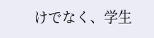けでなく、学生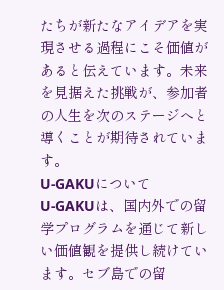たちが新たなアイデアを実現させる過程にこそ価値があると伝えています。未来を見据えた挑戦が、参加者の人生を次のステージへと導くことが期待されています。
U-GAKUについて
U-GAKUは、国内外での留学プログラムを通じて新しい価値観を提供し続けています。セブ島での留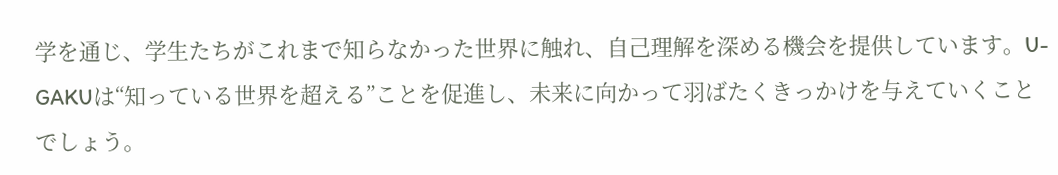学を通じ、学生たちがこれまで知らなかった世界に触れ、自己理解を深める機会を提供しています。U-GAKUは“知っている世界を超える”ことを促進し、未来に向かって羽ばたくきっかけを与えていくことでしょう。